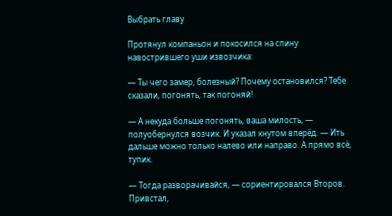Выбрать главу

Протянул компаньон и покосился на спину навострившего уши извозчика:

— Ты чего замер, болезный? Почему остановился? Тебе сказали, погонять, так погоняй!

— А некуда больше погонять, ваша милость, — полуобернулся возчик. И указал кнутом вперёд. — Ить дальше можно только налево или направо. А прямо всё, тупик.

— Тогда разворачивайся, — сориентировался Второв. Привстал,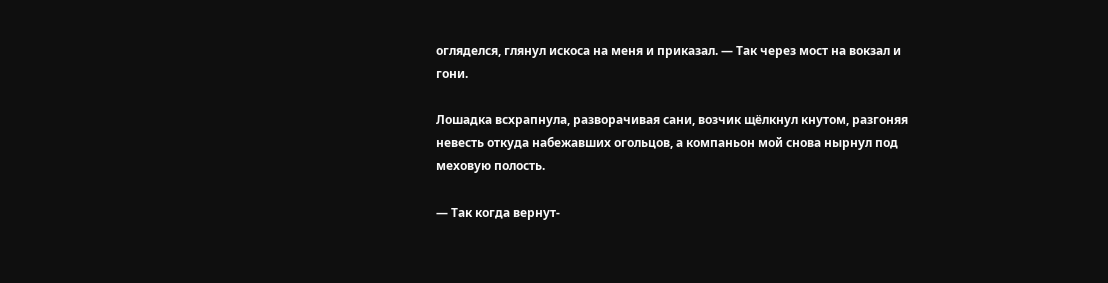огляделся, глянул искоса на меня и приказал. — Так через мост на вокзал и гони.

Лошадка всхрапнула, разворачивая сани, возчик щёлкнул кнутом, разгоняя невесть откуда набежавших огольцов, а компаньон мой снова нырнул под меховую полость.

— Так когда вернут-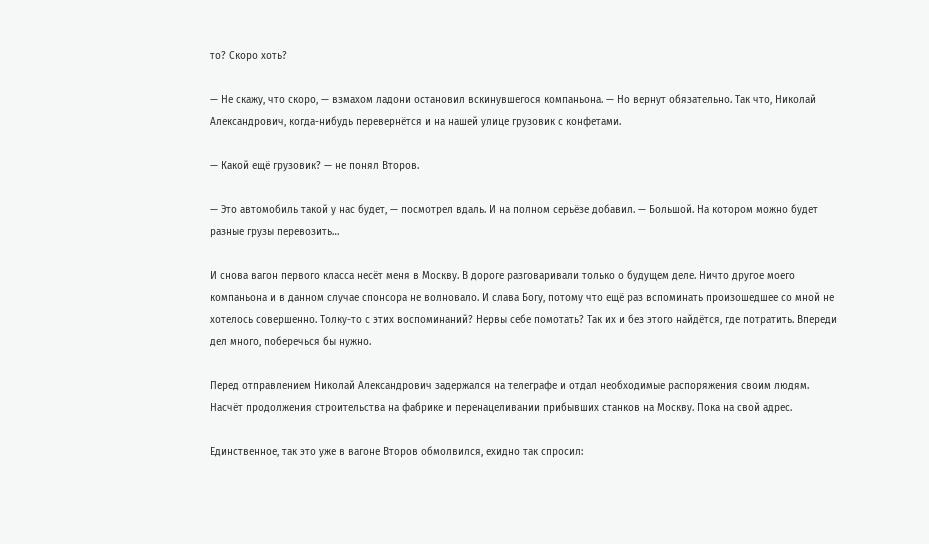то? Скоро хоть?

— Не скажу, что скоро, — взмахом ладони остановил вскинувшегося компаньона. — Но вернут обязательно. Так что, Николай Александрович, когда-нибудь перевернётся и на нашей улице грузовик с конфетами.

— Какой ещё грузовик? — не понял Второв.

— Это автомобиль такой у нас будет, — посмотрел вдаль. И на полном серьёзе добавил. — Большой. На котором можно будет разные грузы перевозить…

И снова вагон первого класса несёт меня в Москву. В дороге разговаривали только о будущем деле. Ничто другое моего компаньона и в данном случае спонсора не волновало. И слава Богу, потому что ещё раз вспоминать произошедшее со мной не хотелось совершенно. Толку-то с этих воспоминаний? Нервы себе помотать? Так их и без этого найдётся, где потратить. Впереди дел много, поберечься бы нужно.

Перед отправлением Николай Александрович задержался на телеграфе и отдал необходимые распоряжения своим людям. Насчёт продолжения строительства на фабрике и перенацеливании прибывших станков на Москву. Пока на свой адрес.

Единственное, так это уже в вагоне Второв обмолвился, ехидно так спросил: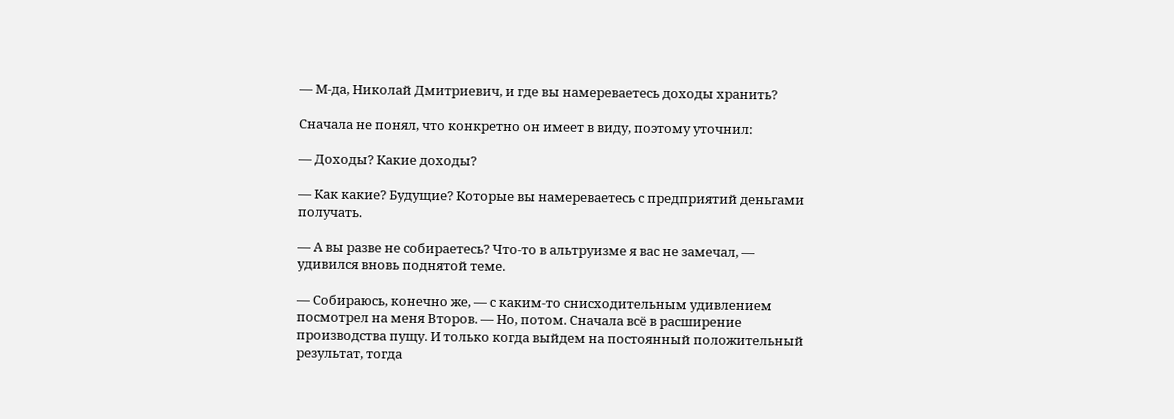— М-да, Николай Дмитриевич, и где вы намереваетесь доходы хранить?

Сначала не понял, что конкретно он имеет в виду, поэтому уточнил:

— Доходы? Какие доходы?

— Как какие? Будущие? Которые вы намереваетесь с предприятий деньгами получать.

— А вы разве не собираетесь? Что-то в альтруизме я вас не замечал, — удивился вновь поднятой теме.

— Собираюсь, конечно же, — с каким-то снисходительным удивлением посмотрел на меня Второв. — Но, потом. Сначала всё в расширение производства пущу. И только когда выйдем на постоянный положительный результат, тогда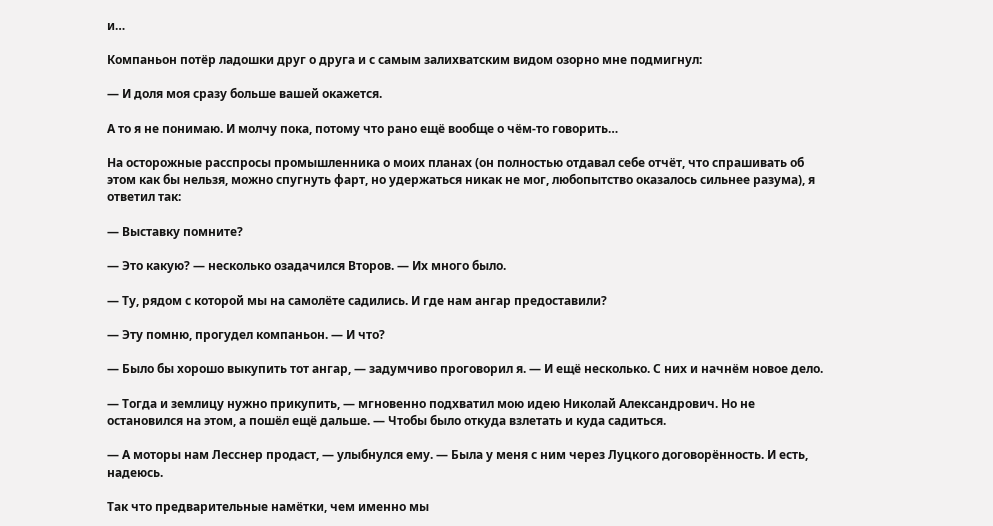и…

Компаньон потёр ладошки друг о друга и с самым залихватским видом озорно мне подмигнул:

— И доля моя сразу больше вашей окажется.

А то я не понимаю. И молчу пока, потому что рано ещё вообще о чём-то говорить…

На осторожные расспросы промышленника о моих планах (он полностью отдавал себе отчёт, что спрашивать об этом как бы нельзя, можно спугнуть фарт, но удержаться никак не мог, любопытство оказалось сильнее разума), я ответил так:

— Выставку помните?

— Это какую? — несколько озадачился Второв. — Их много было.

— Ту, рядом с которой мы на самолёте садились. И где нам ангар предоставили?

— Эту помню, прогудел компаньон. — И что?

— Было бы хорошо выкупить тот ангар, — задумчиво проговорил я. — И ещё несколько. С них и начнём новое дело.

— Тогда и землицу нужно прикупить, — мгновенно подхватил мою идею Николай Александрович. Но не остановился на этом, а пошёл ещё дальше. — Чтобы было откуда взлетать и куда садиться.

— А моторы нам Лесснер продаст, — улыбнулся ему. — Была у меня с ним через Луцкого договорённость. И есть, надеюсь.

Так что предварительные намётки, чем именно мы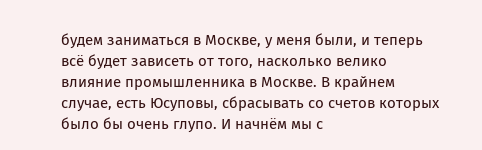будем заниматься в Москве, у меня были, и теперь всё будет зависеть от того, насколько велико влияние промышленника в Москве. В крайнем случае, есть Юсуповы, сбрасывать со счетов которых было бы очень глупо. И начнём мы с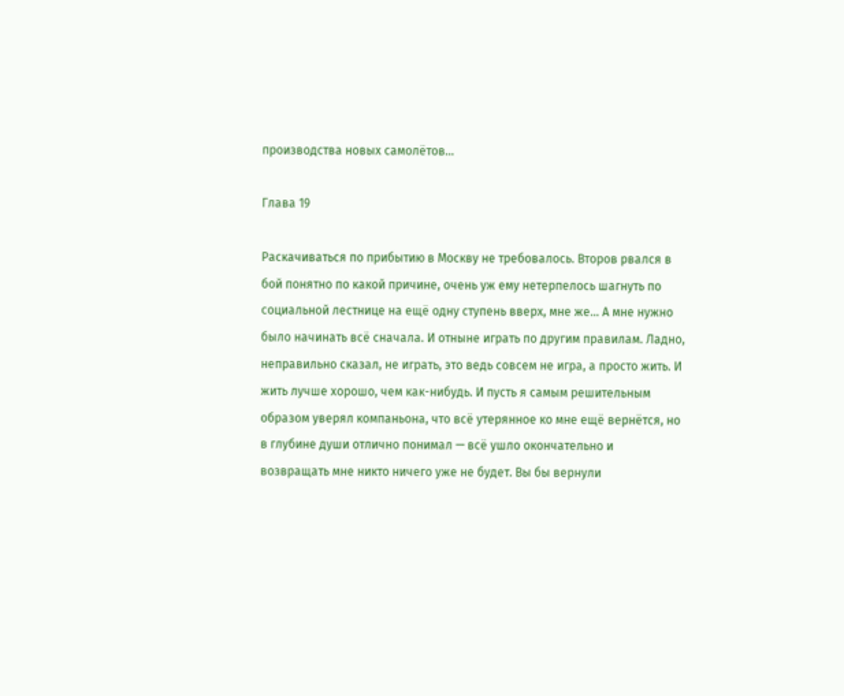производства новых самолётов…

Глава 19

Раскачиваться по прибытию в Москву не требовалось. Второв рвался в бой понятно по какой причине, очень уж ему нетерпелось шагнуть по социальной лестнице на ещё одну ступень вверх, мне же… А мне нужно было начинать всё сначала. И отныне играть по другим правилам. Ладно, неправильно сказал, не играть, это ведь совсем не игра, а просто жить. И жить лучше хорошо, чем как-нибудь. И пусть я самым решительным образом уверял компаньона, что всё утерянное ко мне ещё вернётся, но в глубине души отлично понимал — всё ушло окончательно и возвращать мне никто ничего уже не будет. Вы бы вернули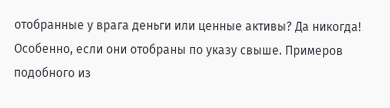отобранные у врага деньги или ценные активы? Да никогда! Особенно, если они отобраны по указу свыше. Примеров подобного из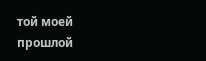той моей прошлой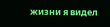жизни я видел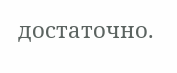достаточно.